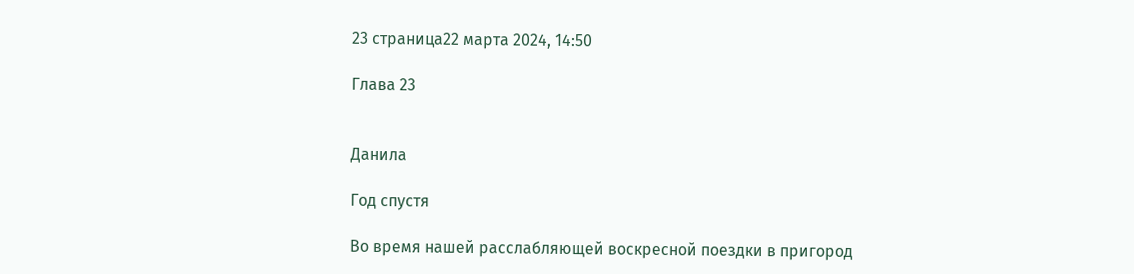23 страница22 марта 2024, 14:50

Глава 23


Данила

Год спустя

Во время нашей расслабляющей воскресной поездки в пригород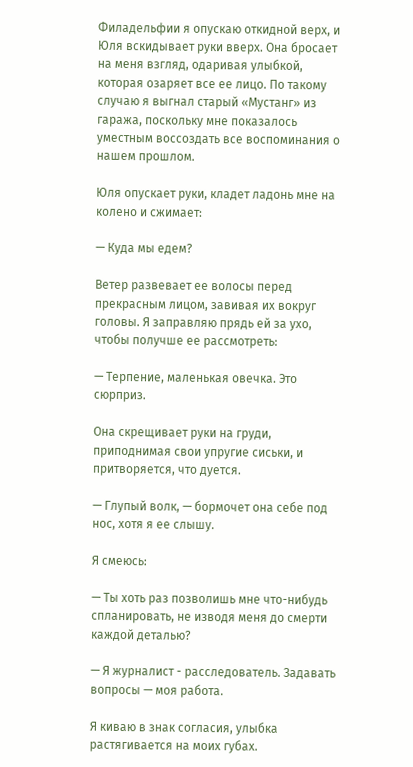Филадельфии я опускаю откидной верх, и Юля вскидывает руки вверх. Она бросает на меня взгляд, одаривая улыбкой, которая озаряет все ее лицо. По такому случаю я выгнал старый «Мустанг» из гаража, поскольку мне показалось уместным воссоздать все воспоминания о нашем прошлом.

Юля опускает руки, кладет ладонь мне на колено и сжимает:

— Куда мы едем?

Ветер развевает ее волосы перед прекрасным лицом, завивая их вокруг головы. Я заправляю прядь ей за ухо, чтобы получше ее рассмотреть:

— Терпение, маленькая овечка. Это сюрприз.

Она скрещивает руки на груди, приподнимая свои упругие сиськи, и притворяется, что дуется.

— Глупый волк, — бормочет она себе под нос, хотя я ее слышу.

Я смеюсь:

— Ты хоть раз позволишь мне что-нибудь спланировать, не изводя меня до смерти каждой деталью?

— Я журналист - расследователь. Задавать вопросы — моя работа.

Я киваю в знак согласия, улыбка растягивается на моих губах.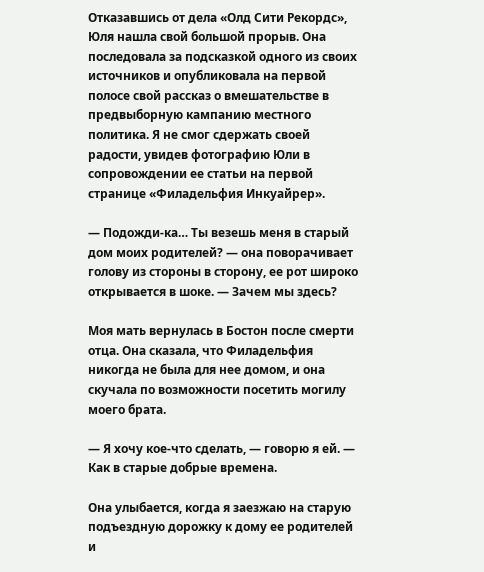Отказавшись от дела «Олд Сити Рекордс», Юля нашла свой большой прорыв. Она последовала за подсказкой одного из своих источников и опубликовала на первой полосе свой рассказ о вмешательстве в предвыборную кампанию местного политика. Я не смог сдержать своей радости, увидев фотографию Юли в сопровождении ее статьи на первой странице «Филадельфия Инкуайрер».

— Подожди-ка… Ты везешь меня в старый дом моих родителей? — она поворачивает голову из стороны в сторону, ее рот широко открывается в шоке. — Зачем мы здесь?

Моя мать вернулась в Бостон после смерти отца. Она сказала, что Филадельфия никогда не была для нее домом, и она скучала по возможности посетить могилу моего брата.

— Я хочу кое-что сделать, — говорю я ей. — Как в старые добрые времена.

Она улыбается, когда я заезжаю на старую подъездную дорожку к дому ее родителей и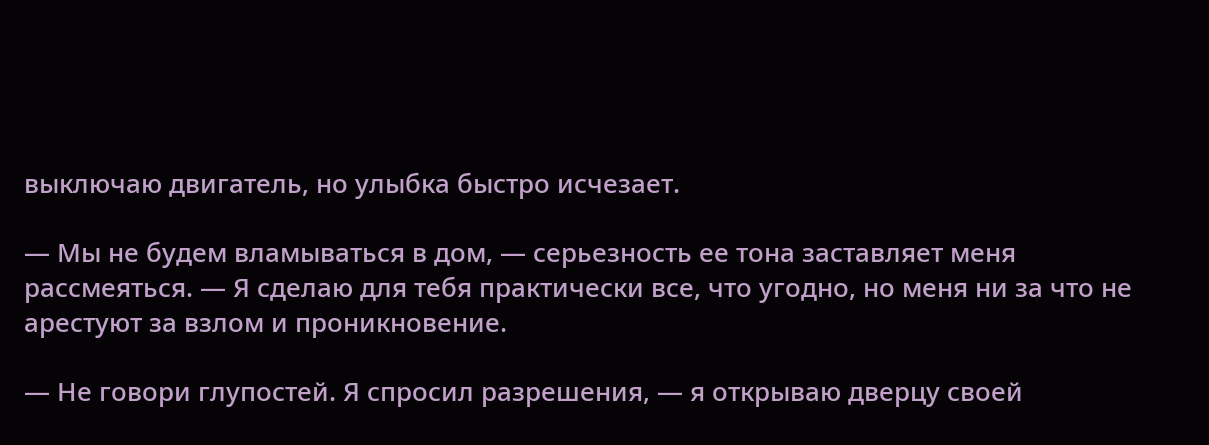выключаю двигатель, но улыбка быстро исчезает.

— Мы не будем вламываться в дом, — серьезность ее тона заставляет меня рассмеяться. — Я сделаю для тебя практически все, что угодно, но меня ни за что не арестуют за взлом и проникновение.

— Не говори глупостей. Я спросил разрешения, — я открываю дверцу своей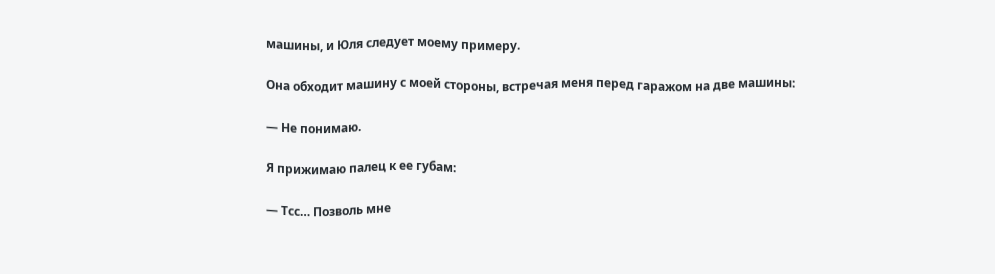машины, и Юля следует моему примеру.

Она обходит машину с моей стороны, встречая меня перед гаражом на две машины:

— Не понимаю.

Я прижимаю палец к ее губам:

— Тсс… Позволь мне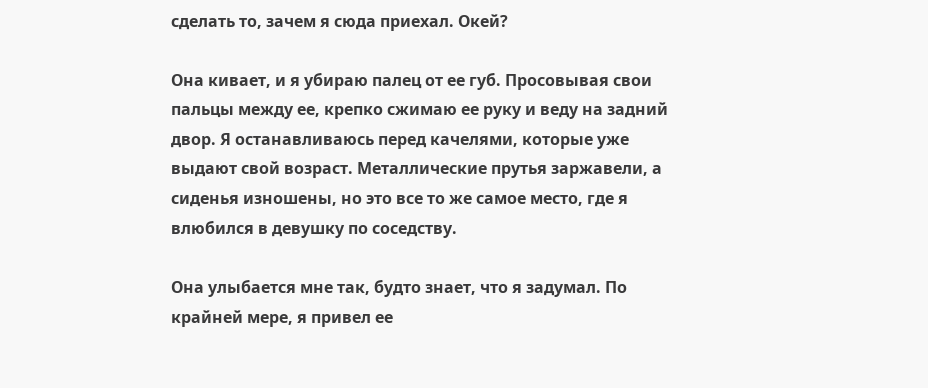сделать то, зачем я сюда приехал. Окей?

Она кивает, и я убираю палец от ее губ. Просовывая свои пальцы между ее, крепко сжимаю ее руку и веду на задний двор. Я останавливаюсь перед качелями, которые уже выдают свой возраст. Металлические прутья заржавели, а сиденья изношены, но это все то же самое место, где я влюбился в девушку по соседству.

Она улыбается мне так, будто знает, что я задумал. По крайней мере, я привел ее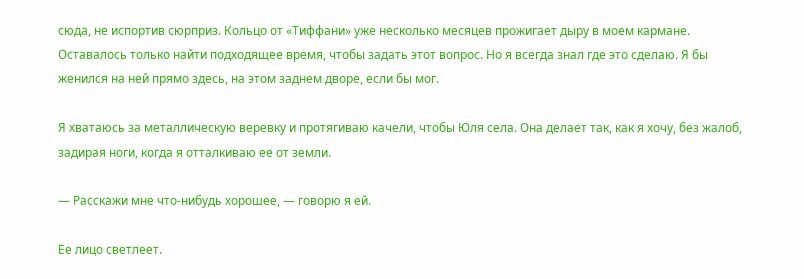сюда, не испортив сюрприз. Кольцо от «Тиффани» уже несколько месяцев прожигает дыру в моем кармане. Оставалось только найти подходящее время, чтобы задать этот вопрос. Но я всегда знал где это сделаю. Я бы женился на ней прямо здесь, на этом заднем дворе, если бы мог.

Я хватаюсь за металлическую веревку и протягиваю качели, чтобы Юля села. Она делает так, как я хочу, без жалоб, задирая ноги, когда я отталкиваю ее от земли.

— Расскажи мне что-нибудь хорошее, — говорю я ей.

Ее лицо светлеет.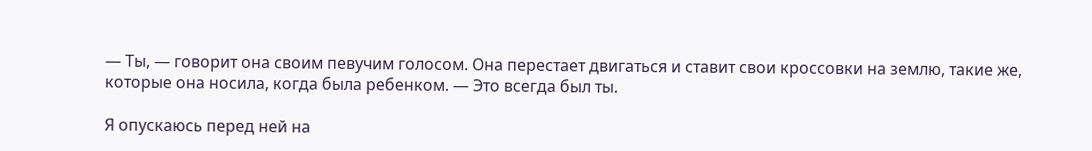— Ты, — говорит она своим певучим голосом. Она перестает двигаться и ставит свои кроссовки на землю, такие же, которые она носила, когда была ребенком. — Это всегда был ты.

Я опускаюсь перед ней на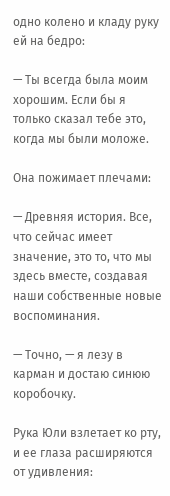одно колено и кладу руку ей на бедро:

— Ты всегда была моим хорошим. Если бы я только сказал тебе это, когда мы были моложе.

Она пожимает плечами:

— Древняя история. Все, что сейчас имеет значение, это то, что мы здесь вместе, создавая наши собственные новые воспоминания.

— Точно, — я лезу в карман и достаю синюю коробочку.

Рука Юли взлетает ко рту, и ее глаза расширяются от удивления: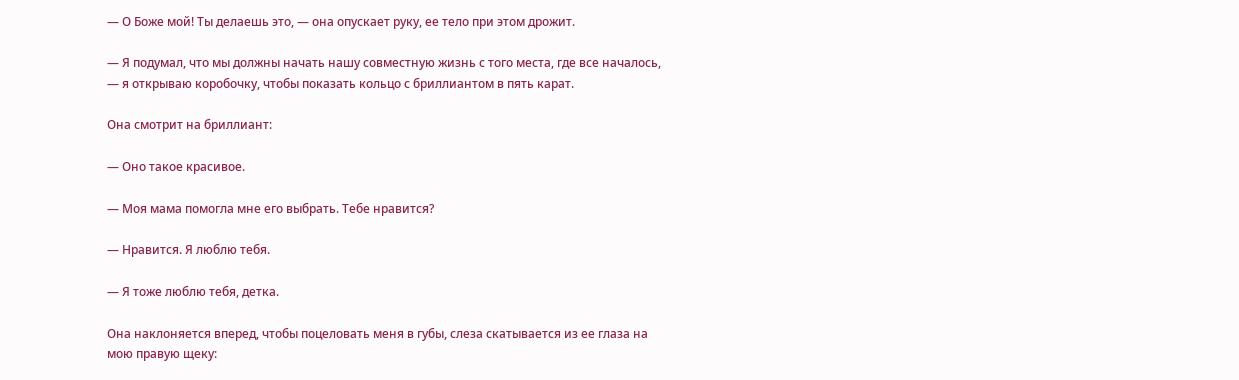— О Боже мой! Ты делаешь это, — она опускает руку, ее тело при этом дрожит.

— Я подумал, что мы должны начать нашу совместную жизнь с того места, где все началось, — я открываю коробочку, чтобы показать кольцо с бриллиантом в пять карат.

Она смотрит на бриллиант:

— Оно такое красивое.

— Моя мама помогла мне его выбрать. Тебе нравится?

— Нравится. Я люблю тебя.

— Я тоже люблю тебя, детка.

Она наклоняется вперед, чтобы поцеловать меня в губы, слеза скатывается из ее глаза на мою правую щеку: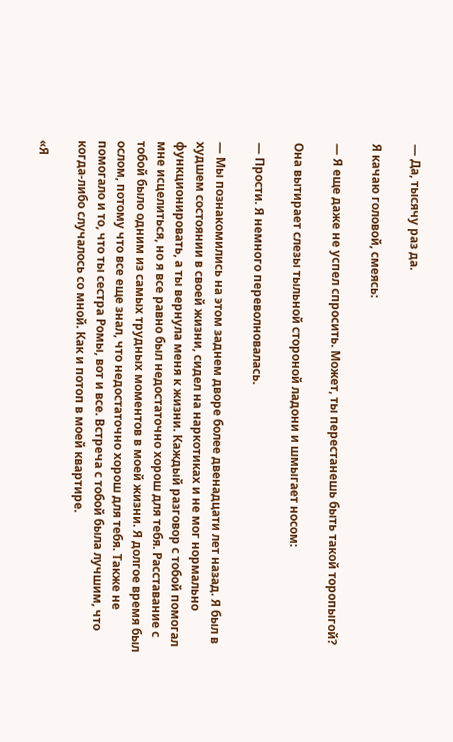— Да, тысячу раз да.

Я качаю головой, смеясь:

— Я еще даже не успел спросить. Может, ты перестанешь быть такой торопыгой?

Она вытирает слезы тыльной стороной ладони и шмыгает носом:

— Прости. Я немного переволновалась.

— Мы познакомились на этом заднем дворе более двенадцати лет назад. Я был в худшем состоянии в своей жизни, сидел на наркотиках и не мог нормально функционировать, а ты вернула меня к жизни. Каждый разговор с тобой помогал мне исцелиться, но я все равно был недостаточно хорош для тебя. Расставание с тобой было одним из самых трудных моментов в моей жизни. Я долгое время был ослом, потому что все еще знал, что недостаточно хорош для тебя. Также не помогало и то, что ты сестра Ромы, вот и все. Встреча с тобой была лучшим, что когда-либо случалось со мной. Как и потоп в моей квартире.

«Я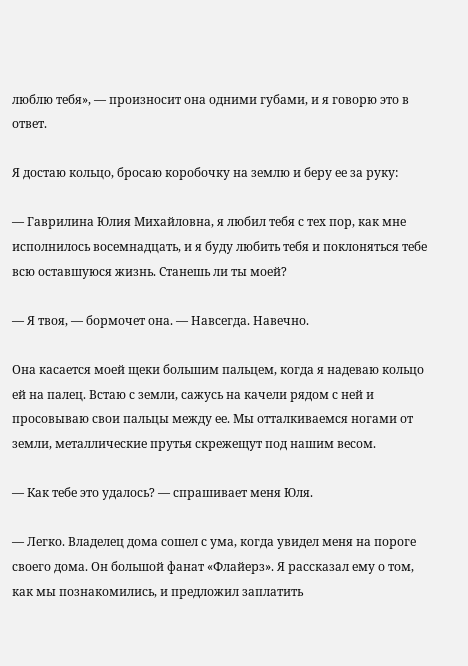люблю тебя», — произносит она одними губами, и я говорю это в ответ.

Я достаю кольцо, бросаю коробочку на землю и беру ее за руку:

— Гаврилина Юлия Михайловна, я любил тебя с тех пор, как мне исполнилось восемнадцать, и я буду любить тебя и поклоняться тебе всю оставшуюся жизнь. Станешь ли ты моей?

— Я твоя, — бормочет она. — Навсегда. Навечно.

Она касается моей щеки большим пальцем, когда я надеваю кольцо ей на палец. Встаю с земли, сажусь на качели рядом с ней и просовываю свои пальцы между ее. Мы отталкиваемся ногами от земли, металлические прутья скрежещут под нашим весом.

— Как тебе это удалось? — спрашивает меня Юля.

— Легко. Владелец дома сошел с ума, когда увидел меня на пороге своего дома. Он большой фанат «Флайерз». Я рассказал ему о том, как мы познакомились, и предложил заплатить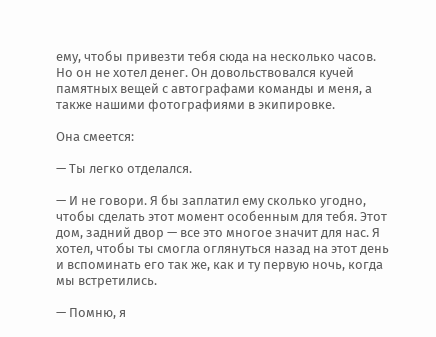ему, чтобы привезти тебя сюда на несколько часов. Но он не хотел денег. Он довольствовался кучей памятных вещей с автографами команды и меня, а также нашими фотографиями в экипировке.

Она смеется:

— Ты легко отделался.

— И не говори. Я бы заплатил ему сколько угодно, чтобы сделать этот момент особенным для тебя. Этот дом, задний двор — все это многое значит для нас. Я хотел, чтобы ты смогла оглянуться назад на этот день и вспоминать его так же, как и ту первую ночь, когда мы встретились.

— Помню, я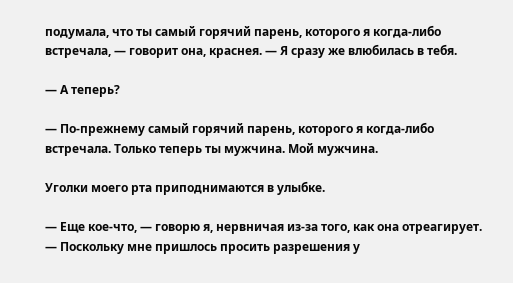подумала, что ты самый горячий парень, которого я когда-либо встречала, — говорит она, краснея. — Я сразу же влюбилась в тебя.

— А теперь?

— По-прежнему самый горячий парень, которого я когда-либо встречала. Только теперь ты мужчина. Мой мужчина.

Уголки моего рта приподнимаются в улыбке.

— Еще кое-что, — говорю я, нервничая из-за того, как она отреагирует. — Поскольку мне пришлось просить разрешения у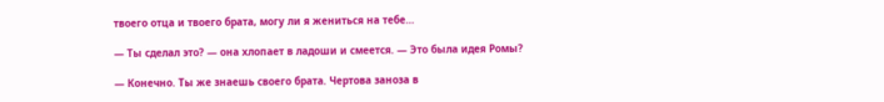твоего отца и твоего брата, могу ли я жениться на тебе…

— Ты сделал это? — она хлопает в ладоши и смеется. — Это была идея Ромы?

— Конечно. Ты же знаешь своего брата. Чертова заноза в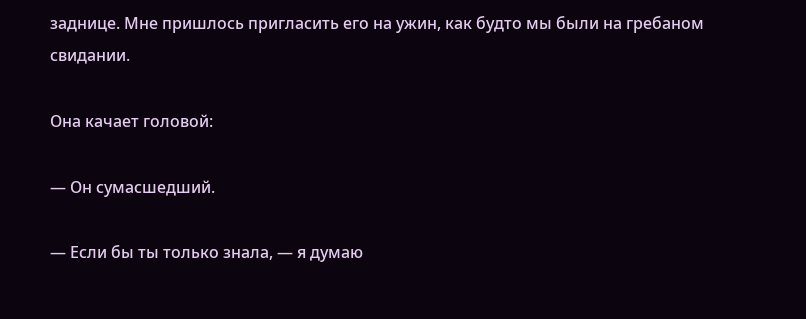заднице. Мне пришлось пригласить его на ужин, как будто мы были на гребаном свидании.

Она качает головой:

— Он сумасшедший.

— Если бы ты только знала, — я думаю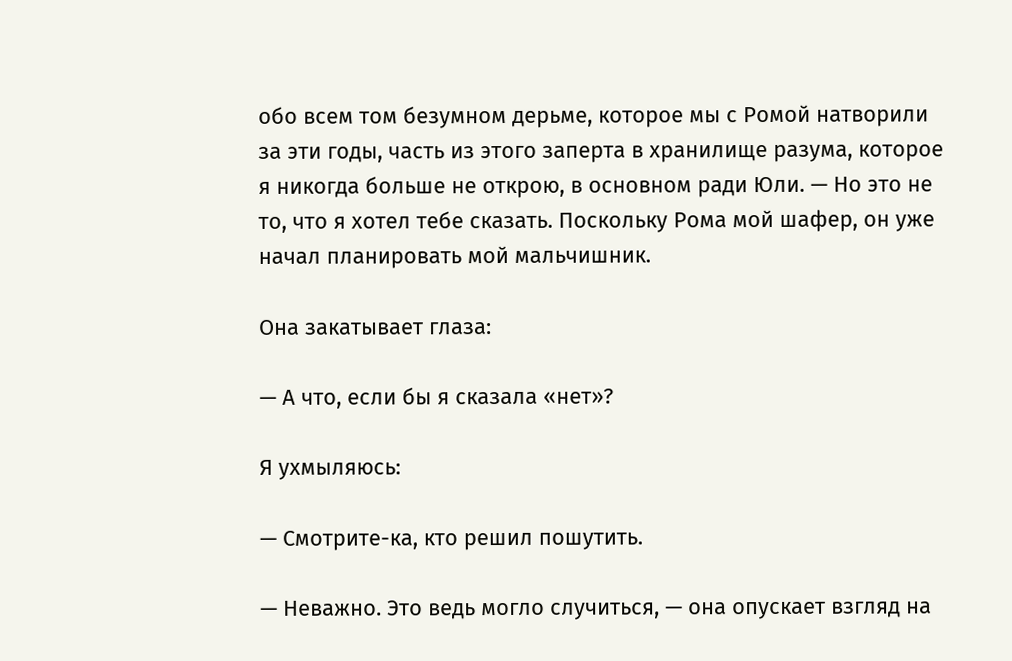обо всем том безумном дерьме, которое мы с Ромой натворили за эти годы, часть из этого заперта в хранилище разума, которое я никогда больше не открою, в основном ради Юли. — Но это не то, что я хотел тебе сказать. Поскольку Рома мой шафер, он уже начал планировать мой мальчишник.

Она закатывает глаза:

— А что, если бы я сказала «нет»?

Я ухмыляюсь:

— Смотрите-ка, кто решил пошутить.

— Неважно. Это ведь могло случиться, — она опускает взгляд на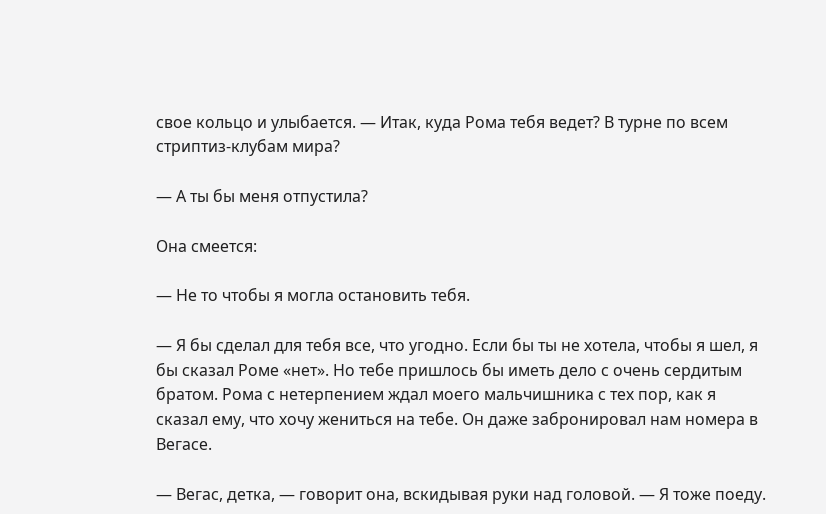свое кольцо и улыбается. — Итак, куда Рома тебя ведет? В турне по всем стриптиз-клубам мира?

— А ты бы меня отпустила?

Она смеется:

— Не то чтобы я могла остановить тебя.

— Я бы сделал для тебя все, что угодно. Если бы ты не хотела, чтобы я шел, я бы сказал Роме «нет». Но тебе пришлось бы иметь дело с очень сердитым братом. Рома с нетерпением ждал моего мальчишника с тех пор, как я сказал ему, что хочу жениться на тебе. Он даже забронировал нам номера в Вегасе.

— Вегас, детка, — говорит она, вскидывая руки над головой. — Я тоже поеду.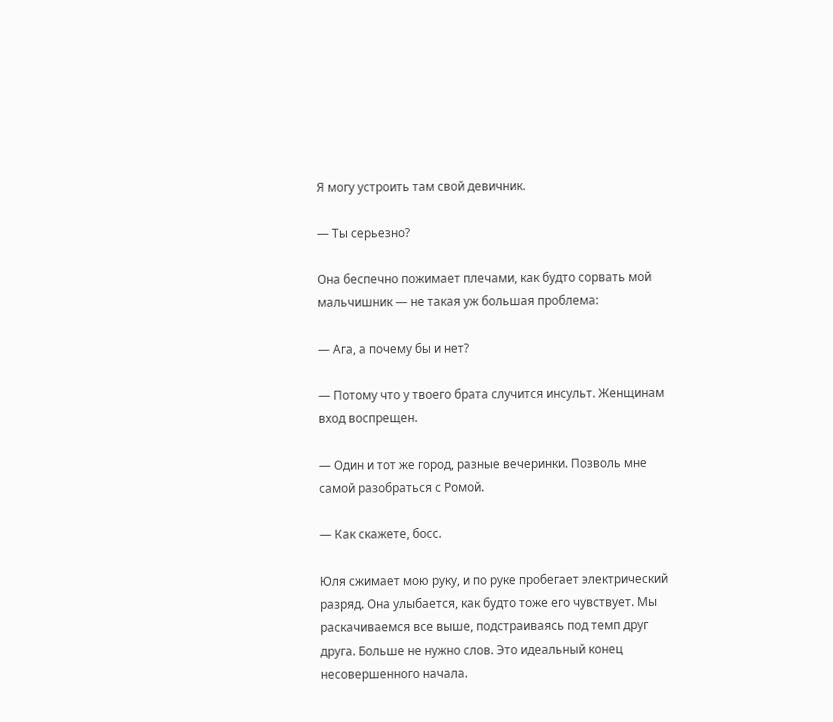Я могу устроить там свой девичник.

— Ты серьезно?

Она беспечно пожимает плечами, как будто сорвать мой мальчишник — не такая уж большая проблема:

— Ага, а почему бы и нет?

— Потому что у твоего брата случится инсульт. Женщинам вход воспрещен.

— Один и тот же город, разные вечеринки. Позволь мне самой разобраться с Ромой.

— Как скажете, босс.

Юля сжимает мою руку, и по руке пробегает электрический разряд. Она улыбается, как будто тоже его чувствует. Мы раскачиваемся все выше, подстраиваясь под темп друг друга. Больше не нужно слов. Это идеальный конец несовершенного начала.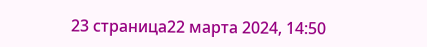23 страница22 марта 2024, 14:50